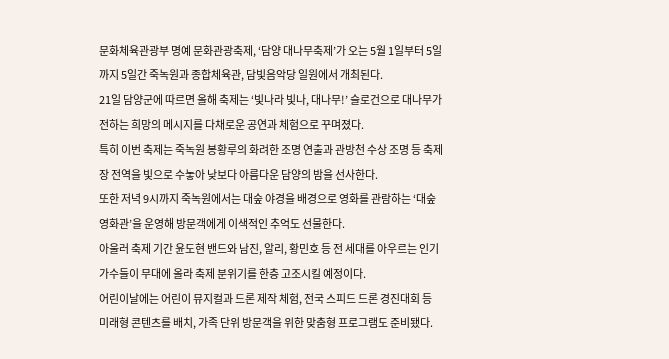문화체육관광부 명예 문화관광축제, ‘담양 대나무축제’가 오는 5월 1일부터 5일까지 5일간 죽녹원과 종합체육관, 담빛음악당 일원에서 개최된다.
21일 담양군에 따르면 올해 축제는 ‘빛나라 빛나, 대나무!’ 슬로건으로 대나무가 전하는 희망의 메시지를 다채로운 공연과 체험으로 꾸며졌다.
특히 이번 축제는 죽녹원 봉황루의 화려한 조명 연출과 관방천 수상 조명 등 축제장 전역을 빛으로 수놓아 낮보다 아름다운 담양의 밤을 선사한다.
또한 저녁 9시까지 죽녹원에서는 대숲 야경을 배경으로 영화를 관람하는 ‘대숲 영화관’을 운영해 방문객에게 이색적인 추억도 선물한다.
아울러 축제 기간 윤도현 밴드와 남진, 알리, 황민호 등 전 세대를 아우르는 인기 가수들이 무대에 올라 축제 분위기를 한층 고조시킬 예정이다.
어린이날에는 어린이 뮤지컬과 드론 제작 체험, 전국 스피드 드론 경진대회 등 미래형 콘텐츠를 배치, 가족 단위 방문객을 위한 맞춤형 프로그램도 준비됐다.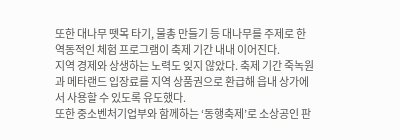또한 대나무 뗏목 타기, 물총 만들기 등 대나무를 주제로 한 역동적인 체험 프로그램이 축제 기간 내내 이어진다.
지역 경제와 상생하는 노력도 잊지 않았다. 축제 기간 죽녹원과 메타랜드 입장료를 지역 상품권으로 환급해 읍내 상가에서 사용할 수 있도록 유도했다.
또한 중소벤처기업부와 함께하는 ‘동행축제’로 소상공인 판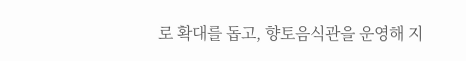로 확대를 돕고, 향토음식관을 운영해 지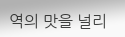역의 맛을 널리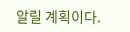알릴 계획이다.